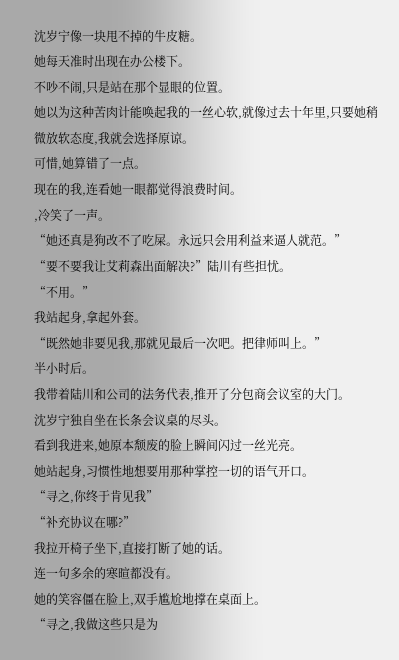沈岁宁像一块甩不掉的牛皮糖。
她每天准时出现在办公楼下。
不吵不闹,只是站在那个显眼的位置。
她以为这种苦肉计能唤起我的一丝心软,就像过去十年里,只要她稍微放软态度,我就会选择原谅。
可惜,她算错了一点。
现在的我,连看她一眼都觉得浪费时间。
,冷笑了一声。
“她还真是狗改不了吃屎。永远只会用利益来逼人就范。”
“要不要我让艾莉森出面解决?”陆川有些担忧。
“不用。”
我站起身,拿起外套。
“既然她非要见我,那就见最后一次吧。把律师叫上。”
半小时后。
我带着陆川和公司的法务代表,推开了分包商会议室的大门。
沈岁宁独自坐在长条会议桌的尽头。
看到我进来,她原本颓废的脸上瞬间闪过一丝光亮。
她站起身,习惯性地想要用那种掌控一切的语气开口。
“寻之,你终于肯见我”
“补充协议在哪?”
我拉开椅子坐下,直接打断了她的话。
连一句多余的寒暄都没有。
她的笑容僵在脸上,双手尴尬地撑在桌面上。
“寻之,我做这些只是为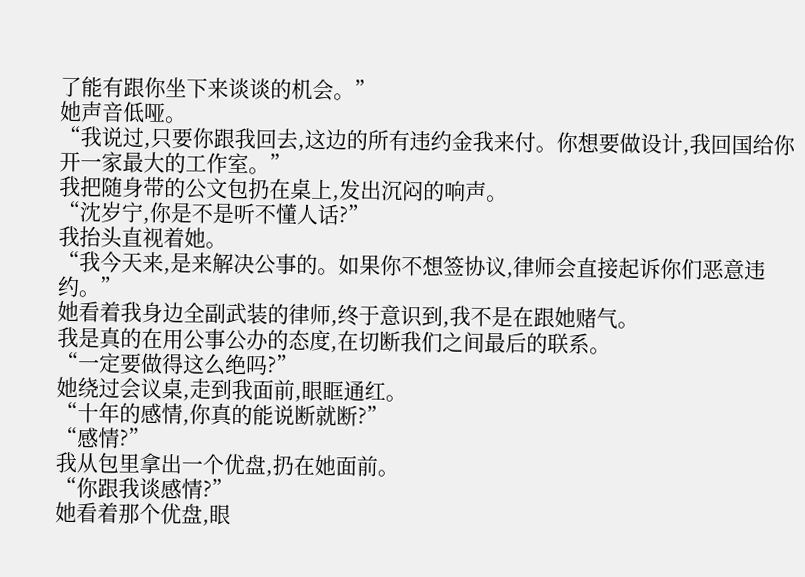了能有跟你坐下来谈谈的机会。”
她声音低哑。
“我说过,只要你跟我回去,这边的所有违约金我来付。你想要做设计,我回国给你开一家最大的工作室。”
我把随身带的公文包扔在桌上,发出沉闷的响声。
“沈岁宁,你是不是听不懂人话?”
我抬头直视着她。
“我今天来,是来解决公事的。如果你不想签协议,律师会直接起诉你们恶意违约。”
她看着我身边全副武装的律师,终于意识到,我不是在跟她赌气。
我是真的在用公事公办的态度,在切断我们之间最后的联系。
“一定要做得这么绝吗?”
她绕过会议桌,走到我面前,眼眶通红。
“十年的感情,你真的能说断就断?”
“感情?”
我从包里拿出一个优盘,扔在她面前。
“你跟我谈感情?”
她看着那个优盘,眼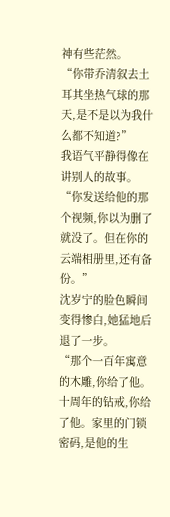神有些茫然。
“你带乔清叙去土耳其坐热气球的那天,是不是以为我什么都不知道?”
我语气平静得像在讲别人的故事。
“你发送给他的那个视频,你以为删了就没了。但在你的云端相册里,还有备份。”
沈岁宁的脸色瞬间变得惨白,她猛地后退了一步。
“那个一百年寓意的木雕,你给了他。十周年的钻戒,你给了他。家里的门锁密码,是他的生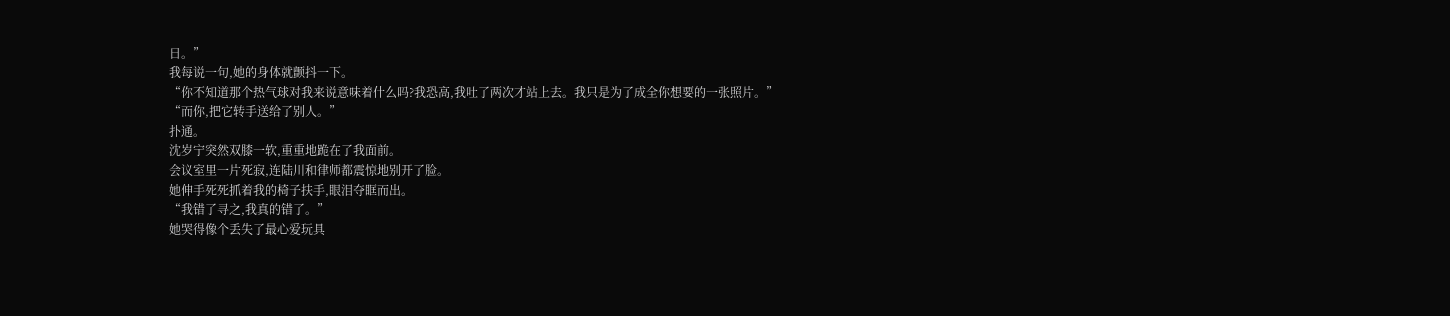日。”
我每说一句,她的身体就颤抖一下。
“你不知道那个热气球对我来说意味着什么吗?我恐高,我吐了两次才站上去。我只是为了成全你想要的一张照片。”
“而你,把它转手送给了别人。”
扑通。
沈岁宁突然双膝一软,重重地跪在了我面前。
会议室里一片死寂,连陆川和律师都震惊地别开了脸。
她伸手死死抓着我的椅子扶手,眼泪夺眶而出。
“我错了寻之,我真的错了。”
她哭得像个丢失了最心爱玩具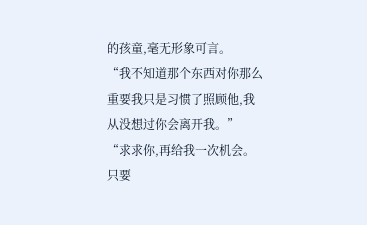的孩童,毫无形象可言。
“我不知道那个东西对你那么重要我只是习惯了照顾他,我从没想过你会离开我。”
“求求你,再给我一次机会。只要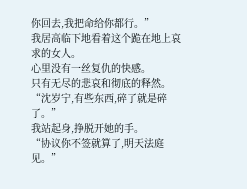你回去,我把命给你都行。”
我居高临下地看着这个跪在地上哀求的女人。
心里没有一丝复仇的快感。
只有无尽的悲哀和彻底的释然。
“沈岁宁,有些东西,碎了就是碎了。”
我站起身,挣脱开她的手。
“协议你不签就算了,明天法庭见。”